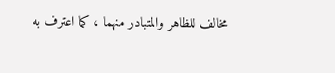مخالف للظاهر والمتبادر منهما ، كما اعترف به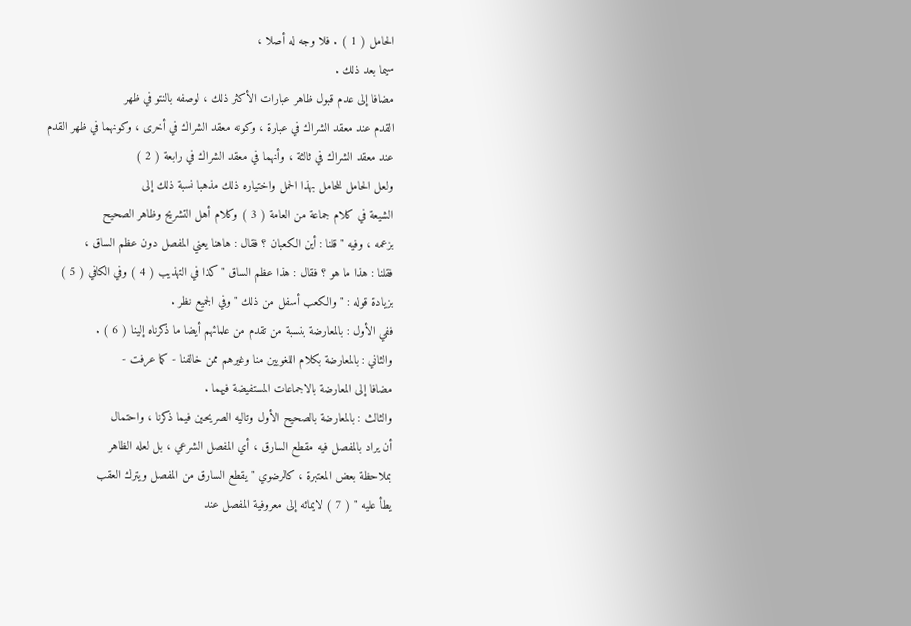الحامل ( 1 ) . فلا وجه له أصلا ،
سيما بعد ذلك .
مضافا إلى عدم قبول ظاهر عبارات الأكثر ذلك ، لوصفه بالنتو في ظهر
القدم عند معقد الشراك في عبارة ، وكونه معقد الشراك في أخرى ، وكونهما في ظهر القدم
عند معقد الشراك في ثالثة ، وأنهما في معقد الشراك في رابعة ( 2 )
ولعل الحامل للحامل بهذا الحمل واختياره ذلك مذهبا نسبة ذلك إلى
الشيعة في كلام جماعة من العامة ( 3 ) وكلام أهل التشريح وظاهر الصحيح
بزعمه ، وفيه " قلنا : أين الكعبان ؟ فقال : هاهنا يعني المفصل دون عظم الساق ،
فقلنا : هذا ما هو ؟ فقال : هذا عظم الساق " كذا في التهذيب ( 4 ) وفي الكافي ( 5 )
بزيادة قوله : " والكعب أسفل من ذلك " وفي الجميع نظر .
ففي الأول : بالمعارضة بنسبة من تقدم من علمائهم أيضا ما ذكرناه إلينا ( 6 ) .
والثاني : بالمعارضة بكلام اللغويين منا وغيرهم ممن خالفنا - كما عرفت -
مضافا إلى المعارضة بالاجماعات المستفيضة فيهما .
والثالث : بالمعارضة بالصحيح الأول وتاليه الصريحين فيما ذكرنا ، واحتمال
أن يراد بالمفصل فيه مقطع السارق ، أي المفصل الشرعي ، بل لعله الظاهر
بملاحظة بعض المعتبرة ، كالرضوي " يقطع السارق من المفصل ويترك العقب
يطأ عليه " ( 7 ) لايمائه إلى معروفية المفصل عند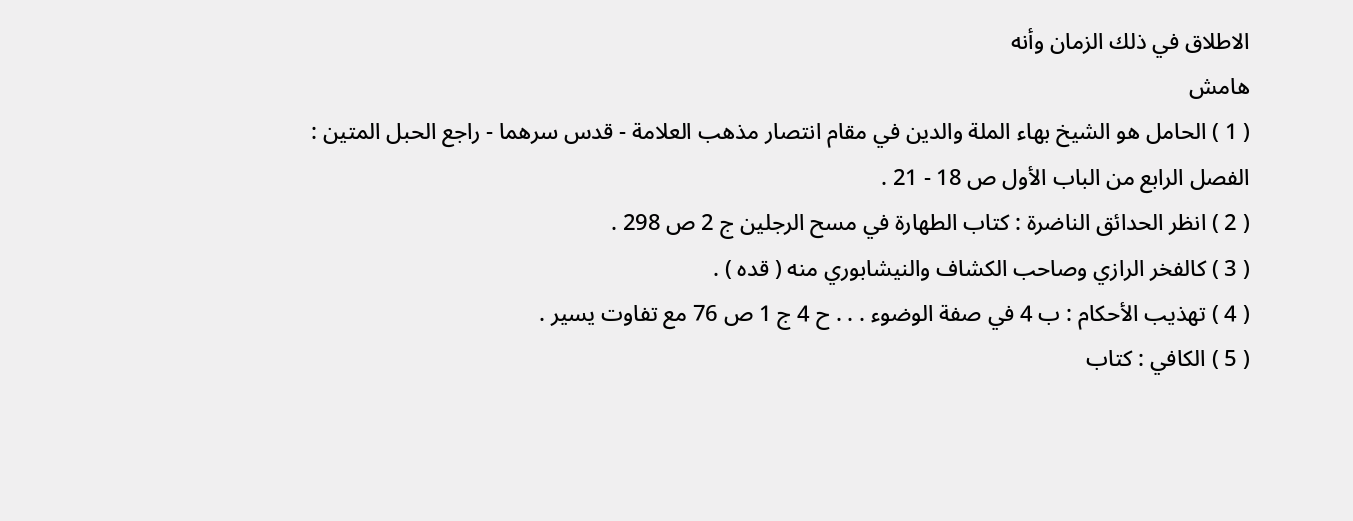الاطلاق في ذلك الزمان وأنه
هامش
( 1 ) الحامل هو الشيخ بهاء الملة والدين في مقام انتصار مذهب العلامة - قدس سرهما - راجع الحبل المتين :
الفصل الرابع من الباب الأول ص 18 - 21 .
( 2 ) انظر الحدائق الناضرة : كتاب الطهارة في مسح الرجلين ج 2 ص 298 .
( 3 ) كالفخر الرازي وصاحب الكشاف والنيشابوري منه ( قده ) .
( 4 ) تهذيب الأحكام : ب 4 في صفة الوضوء . . . ح 4 ج 1 ص 76 مع تفاوت يسير .
( 5 ) الكافي : كتاب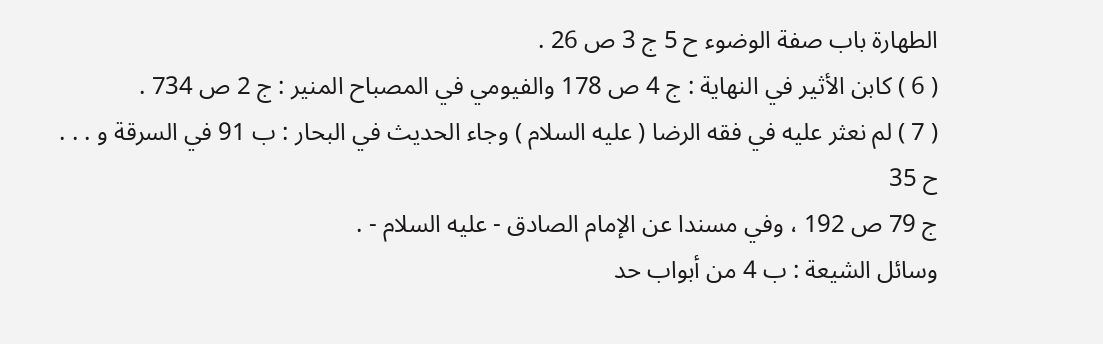الطهارة باب صفة الوضوء ح 5 ج 3 ص 26 .
( 6 ) كابن الأثير في النهاية : ج 4 ص 178 والفيومي في المصباح المنير : ج 2 ص 734 .
( 7 ) لم نعثر عليه في فقه الرضا ( عليه السلام ) وجاء الحديث في البحار : ب 91 في السرقة و . . . ح 35
ج 79 ص 192 ، وفي مسندا عن الإمام الصادق - عليه السلام - .
وسائل الشيعة : ب 4 من أبواب حد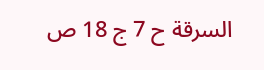السرقة ح 7 ج 18 ص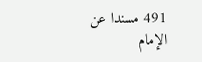491 مسندا عن الإمام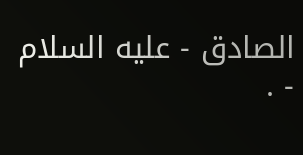الصادق - عليه السلام - .